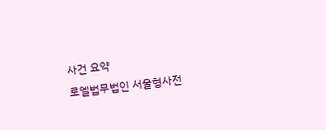사건 요약
로엘법무법인 서울형사전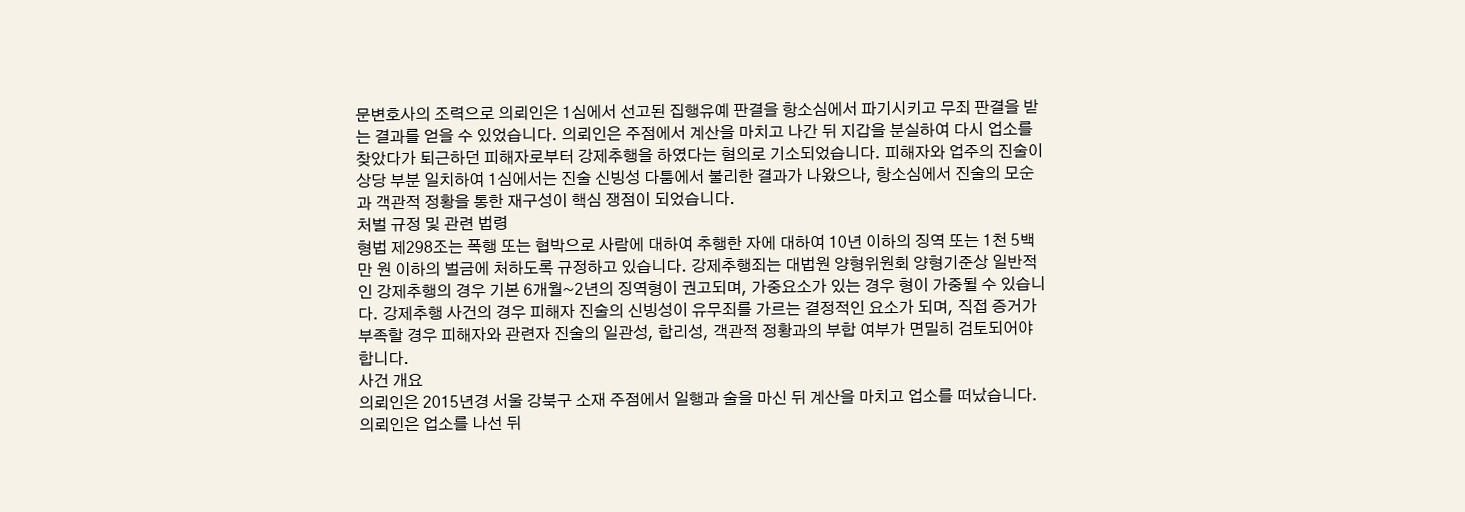문변호사의 조력으로 의뢰인은 1심에서 선고된 집행유예 판결을 항소심에서 파기시키고 무죄 판결을 받는 결과를 얻을 수 있었습니다. 의뢰인은 주점에서 계산을 마치고 나간 뒤 지갑을 분실하여 다시 업소를 찾았다가 퇴근하던 피해자로부터 강제추행을 하였다는 혐의로 기소되었습니다. 피해자와 업주의 진술이 상당 부분 일치하여 1심에서는 진술 신빙성 다툼에서 불리한 결과가 나왔으나, 항소심에서 진술의 모순과 객관적 정황을 통한 재구성이 핵심 쟁점이 되었습니다.
처벌 규정 및 관련 법령
형법 제298조는 폭행 또는 협박으로 사람에 대하여 추행한 자에 대하여 10년 이하의 징역 또는 1천 5백만 원 이하의 벌금에 처하도록 규정하고 있습니다. 강제추행죄는 대법원 양형위원회 양형기준상 일반적인 강제추행의 경우 기본 6개월~2년의 징역형이 권고되며, 가중요소가 있는 경우 형이 가중될 수 있습니다. 강제추행 사건의 경우 피해자 진술의 신빙성이 유무죄를 가르는 결정적인 요소가 되며, 직접 증거가 부족할 경우 피해자와 관련자 진술의 일관성, 합리성, 객관적 정황과의 부합 여부가 면밀히 검토되어야 합니다.
사건 개요
의뢰인은 2015년경 서울 강북구 소재 주점에서 일행과 술을 마신 뒤 계산을 마치고 업소를 떠났습니다. 의뢰인은 업소를 나선 뒤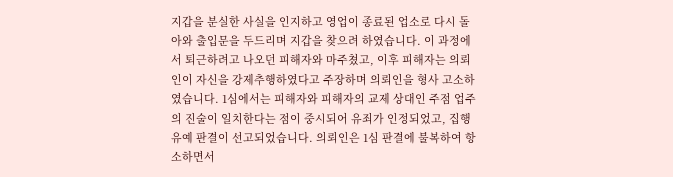지갑을 분실한 사실을 인지하고 영업이 종료된 업소로 다시 돌아와 출입문을 두드리며 지갑을 찾으려 하였습니다. 이 과정에서 퇴근하려고 나오던 피해자와 마주쳤고, 이후 피해자는 의뢰인이 자신을 강제추행하였다고 주장하며 의뢰인을 형사 고소하였습니다. 1심에서는 피해자와 피해자의 교제 상대인 주점 업주의 진술이 일치한다는 점이 중시되어 유죄가 인정되었고, 집행유예 판결이 선고되었습니다. 의뢰인은 1심 판결에 불복하여 항소하면서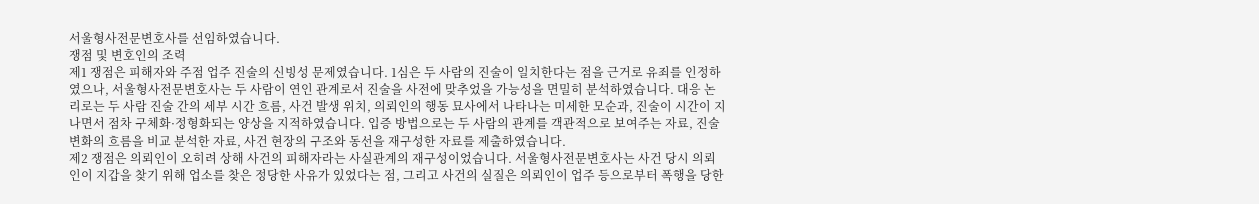서울형사전문변호사를 선임하였습니다.
쟁점 및 변호인의 조력
제1 쟁점은 피해자와 주점 업주 진술의 신빙성 문제였습니다. 1심은 두 사람의 진술이 일치한다는 점을 근거로 유죄를 인정하였으나, 서울형사전문변호사는 두 사람이 연인 관계로서 진술을 사전에 맞추었을 가능성을 면밀히 분석하였습니다. 대응 논리로는 두 사람 진술 간의 세부 시간 흐름, 사건 발생 위치, 의뢰인의 행동 묘사에서 나타나는 미세한 모순과, 진술이 시간이 지나면서 점차 구체화·정형화되는 양상을 지적하였습니다. 입증 방법으로는 두 사람의 관계를 객관적으로 보여주는 자료, 진술 변화의 흐름을 비교 분석한 자료, 사건 현장의 구조와 동선을 재구성한 자료를 제출하였습니다.
제2 쟁점은 의뢰인이 오히려 상해 사건의 피해자라는 사실관계의 재구성이었습니다. 서울형사전문변호사는 사건 당시 의뢰인이 지갑을 찾기 위해 업소를 찾은 정당한 사유가 있었다는 점, 그리고 사건의 실질은 의뢰인이 업주 등으로부터 폭행을 당한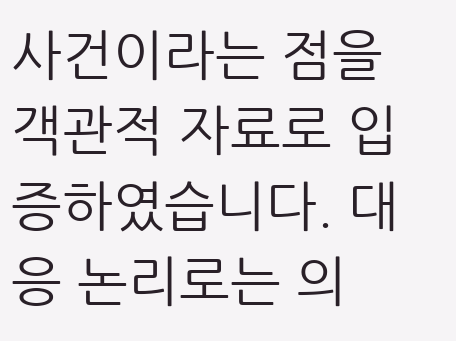사건이라는 점을 객관적 자료로 입증하였습니다. 대응 논리로는 의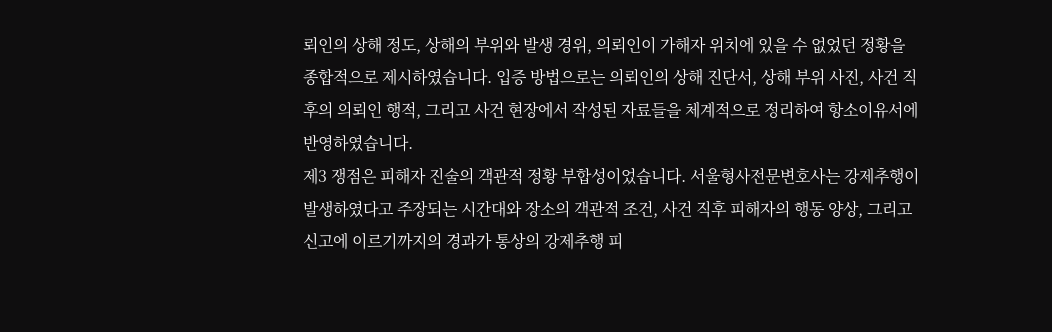뢰인의 상해 정도, 상해의 부위와 발생 경위, 의뢰인이 가해자 위치에 있을 수 없었던 정황을 종합적으로 제시하였습니다. 입증 방법으로는 의뢰인의 상해 진단서, 상해 부위 사진, 사건 직후의 의뢰인 행적, 그리고 사건 현장에서 작성된 자료들을 체계적으로 정리하여 항소이유서에 반영하였습니다.
제3 쟁점은 피해자 진술의 객관적 정황 부합성이었습니다. 서울형사전문변호사는 강제추행이 발생하였다고 주장되는 시간대와 장소의 객관적 조건, 사건 직후 피해자의 행동 양상, 그리고 신고에 이르기까지의 경과가 통상의 강제추행 피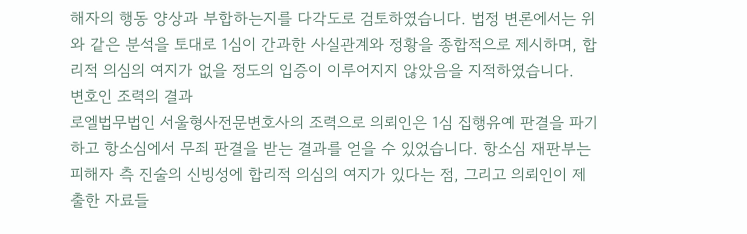해자의 행동 양상과 부합하는지를 다각도로 검토하였습니다. 법정 변론에서는 위와 같은 분석을 토대로 1심이 간과한 사실관계와 정황을 종합적으로 제시하며, 합리적 의심의 여지가 없을 정도의 입증이 이루어지지 않았음을 지적하였습니다.
변호인 조력의 결과
로엘법무법인 서울형사전문변호사의 조력으로 의뢰인은 1심 집행유예 판결을 파기하고 항소심에서 무죄 판결을 받는 결과를 얻을 수 있었습니다. 항소심 재판부는 피해자 측 진술의 신빙성에 합리적 의심의 여지가 있다는 점, 그리고 의뢰인이 제출한 자료들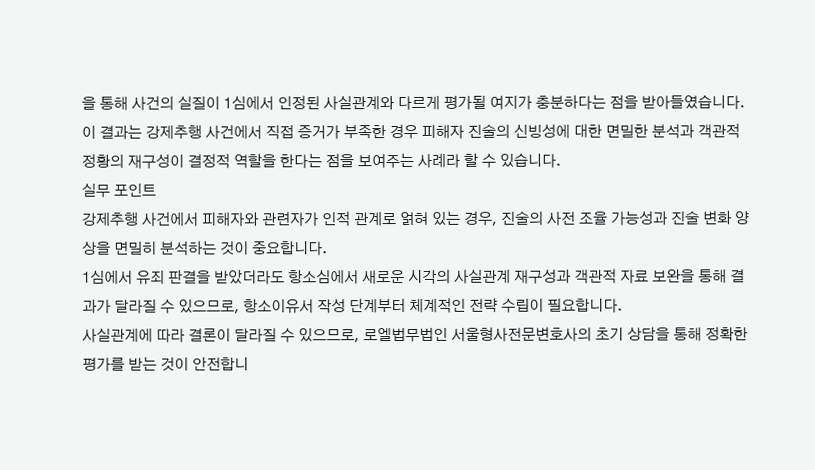을 통해 사건의 실질이 1심에서 인정된 사실관계와 다르게 평가될 여지가 충분하다는 점을 받아들였습니다. 이 결과는 강제추행 사건에서 직접 증거가 부족한 경우 피해자 진술의 신빙성에 대한 면밀한 분석과 객관적 정황의 재구성이 결정적 역할을 한다는 점을 보여주는 사례라 할 수 있습니다.
실무 포인트
강제추행 사건에서 피해자와 관련자가 인적 관계로 얽혀 있는 경우, 진술의 사전 조율 가능성과 진술 변화 양상을 면밀히 분석하는 것이 중요합니다.
1심에서 유죄 판결을 받았더라도 항소심에서 새로운 시각의 사실관계 재구성과 객관적 자료 보완을 통해 결과가 달라질 수 있으므로, 항소이유서 작성 단계부터 체계적인 전략 수립이 필요합니다.
사실관계에 따라 결론이 달라질 수 있으므로, 로엘법무법인 서울형사전문변호사의 초기 상담을 통해 정확한 평가를 받는 것이 안전합니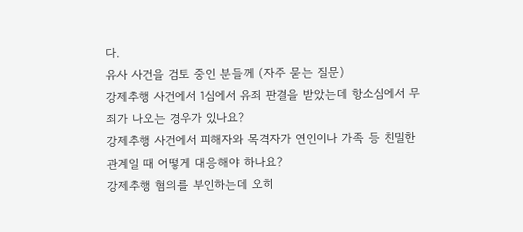다.
유사 사건을 검토 중인 분들께 (자주 묻는 질문)
강제추행 사건에서 1심에서 유죄 판결을 받았는데 항소심에서 무죄가 나오는 경우가 있나요?
강제추행 사건에서 피해자와 목격자가 연인이나 가족 등 친밀한 관계일 때 어떻게 대응해야 하나요?
강제추행 혐의를 부인하는데 오히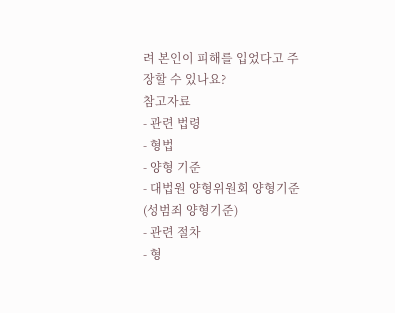려 본인이 피해를 입었다고 주장할 수 있나요?
참고자료
- 관련 법령
- 형법
- 양형 기준
- 대법원 양형위원회 양형기준 (성범죄 양형기준)
- 관련 절차
- 형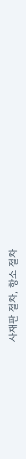사재판 절차, 항소 절차